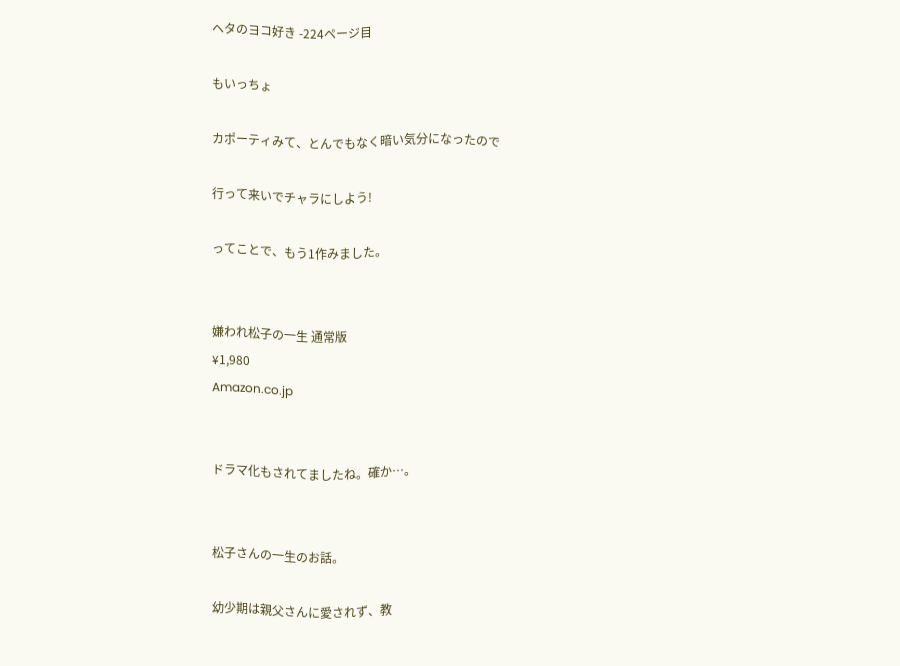ヘタのヨコ好き -224ページ目

もいっちょ

カポーティみて、とんでもなく暗い気分になったので

行って来いでチャラにしよう!

ってことで、もう1作みました。


嫌われ松子の一生 通常版
¥1,980
Amazon.co.jp


ドラマ化もされてましたね。確か…。


松子さんの一生のお話。

幼少期は親父さんに愛されず、教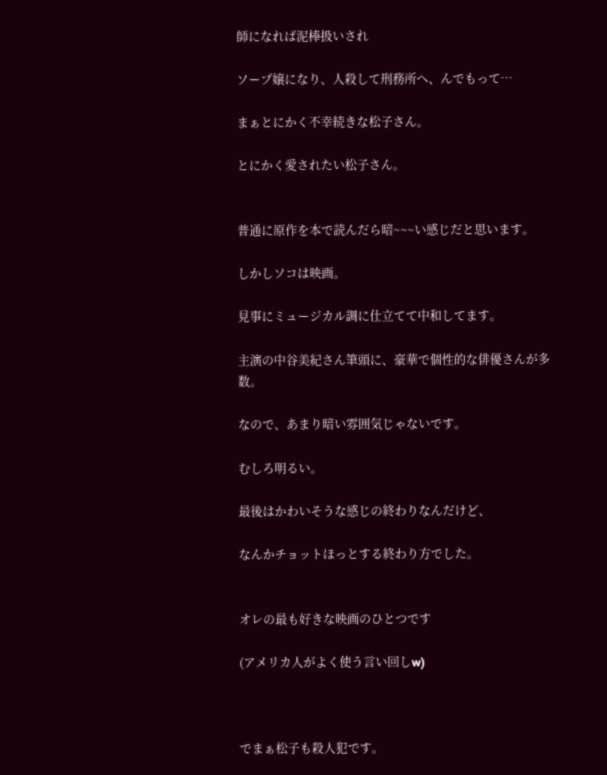師になれば泥棒扱いされ

ソープ嬢になり、人殺して刑務所へ、んでもって…

まぁとにかく不幸続きな松子さん。

とにかく愛されたい松子さん。


普通に原作を本で読んだら暗~~~い感じだと思います。

しかしソコは映画。

見事にミュージカル調に仕立てて中和してます。

主演の中谷美紀さん筆頭に、豪華で個性的な俳優さんが多数。

なので、あまり暗い雰囲気じゃないです。

むしろ明るい。

最後はかわいそうな感じの終わりなんだけど、

なんかチョットほっとする終わり方でした。


オレの最も好きな映画のひとつです

(アメリカ人がよく使う言い回しw)



でまぁ松子も殺人犯です。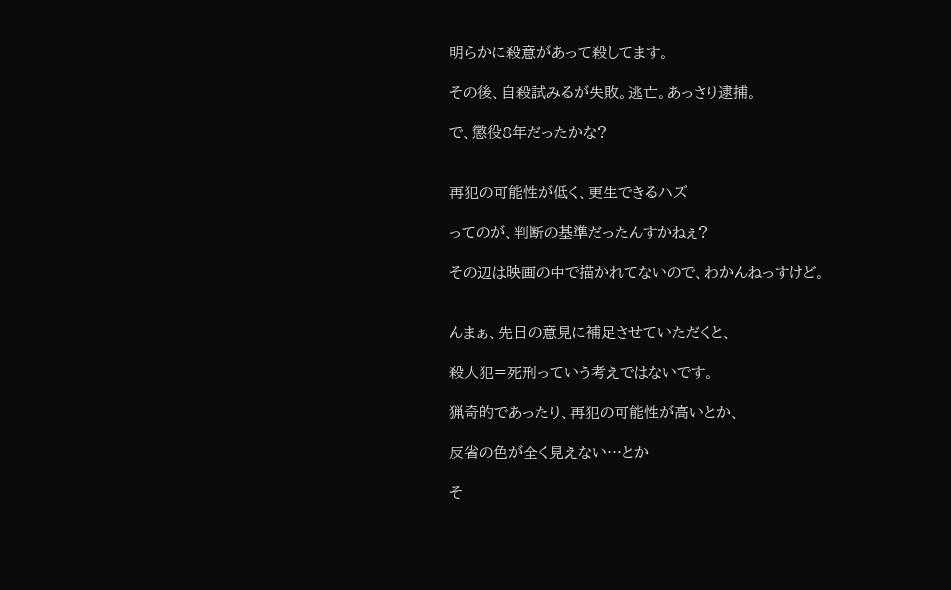明らかに殺意があって殺してます。

その後、自殺試みるが失敗。逃亡。あっさり逮捕。

で、懲役8年だったかな?


再犯の可能性が低く、更生できるハズ

ってのが、判断の基準だったんすかねぇ?

その辺は映画の中で描かれてないので、わかんねっすけど。


んまぁ、先日の意見に補足させていただくと、

殺人犯=死刑っていう考えではないです。

猟奇的であったり、再犯の可能性が高いとか、

反省の色が全く見えない…とか

そ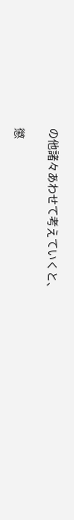の他諸々あわせて考えていくと、

懲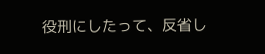役刑にしたって、反省し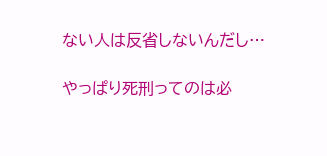ない人は反省しないんだし…

やっぱり死刑ってのは必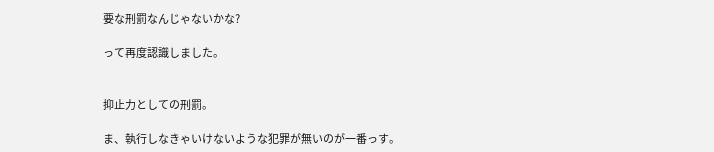要な刑罰なんじゃないかな?

って再度認識しました。


抑止力としての刑罰。

ま、執行しなきゃいけないような犯罪が無いのが一番っす。